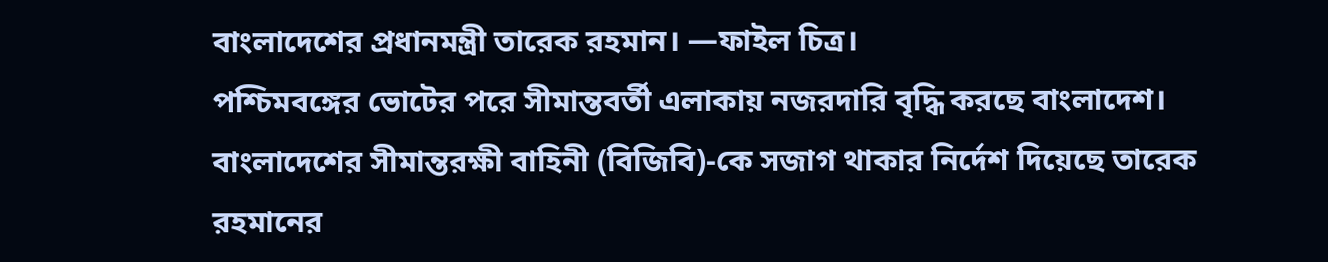বাংলাদেশের প্রধানমন্ত্রী তারেক রহমান। —ফাইল চিত্র।
পশ্চিমবঙ্গের ভোটের পরে সীমান্তবর্তী এলাকায় নজরদারি বৃদ্ধি করছে বাংলাদেশ। বাংলাদেশের সীমান্তরক্ষী বাহিনী (বিজিবি)-কে সজাগ থাকার নির্দেশ দিয়েছে তারেক রহমানের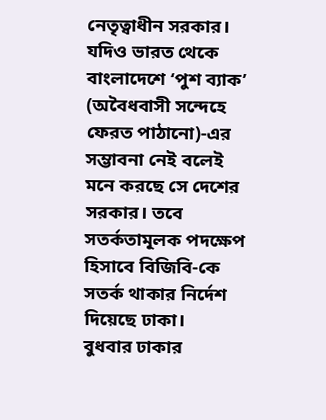নেতৃত্বাধীন সরকার। যদিও ভারত থেকে বাংলাদেশে ‘পুশ ব্যাক’ (অবৈধবাসী সন্দেহে ফেরত পাঠানো)-এর সম্ভাবনা নেই বলেই মনে করছে সে দেশের সরকার। তবে সতর্কতামূলক পদক্ষেপ হিসাবে বিজিবি-কে সতর্ক থাকার নির্দেশ দিয়েছে ঢাকা।
বুধবার ঢাকার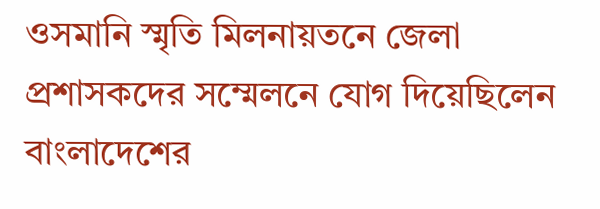ওসমানি স্মৃতি মিলনায়তনে জেলা প্রশাসকদের সম্মেলনে যোগ দিয়েছিলেন বাংলাদেশের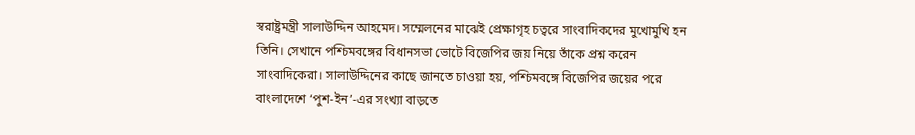স্বরাষ্ট্রমন্ত্রী সালাউদ্দিন আহমেদ। সম্মেলনের মাঝেই প্রেক্ষাগৃহ চত্বরে সাংবাদিকদের মুখোমুখি হন তিনি। সেখানে পশ্চিমবঙ্গের বিধানসভা ভোটে বিজেপির জয় নিয়ে তাঁকে প্রশ্ন করেন সাংবাদিকেরা। সালাউদ্দিনের কাছে জানতে চাওয়া হয়, পশ্চিমবঙ্গে বিজেপির জয়ের পরে বাংলাদেশে ‘পুশ-ইন’-এর সংখ্যা বাড়তে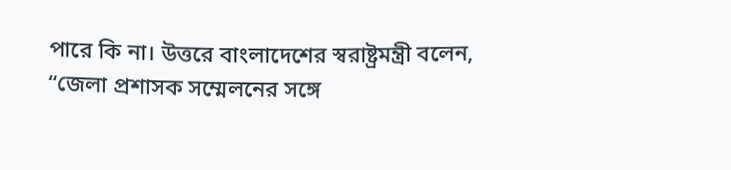পারে কি না। উত্তরে বাংলাদেশের স্বরাষ্ট্রমন্ত্রী বলেন, “জেলা প্রশাসক সম্মেলনের সঙ্গে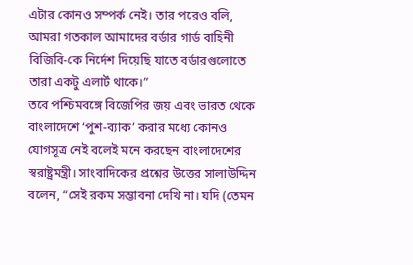এটার কোনও সম্পর্ক নেই। তার পরেও বলি, আমরা গতকাল আমাদের বর্ডার গার্ড বাহিনী বিজিবি-কে নির্দেশ দিয়েছি যাতে বর্ডারগুলোতে তারা একটু এলার্ট থাকে।”
তবে পশ্চিমবঙ্গে বিজেপির জয় এবং ভারত থেকে বাংলাদেশে ‘পুশ-ব্যাক’ করার মধ্যে কোনও যোগসূত্র নেই বলেই মনে করছেন বাংলাদেশের স্বরাষ্ট্রমন্ত্রী। সাংবাদিকের প্রশ্নের উত্তের সালাউদ্দিন বলেন, “সেই রকম সম্ভাবনা দেখি না। যদি (তেমন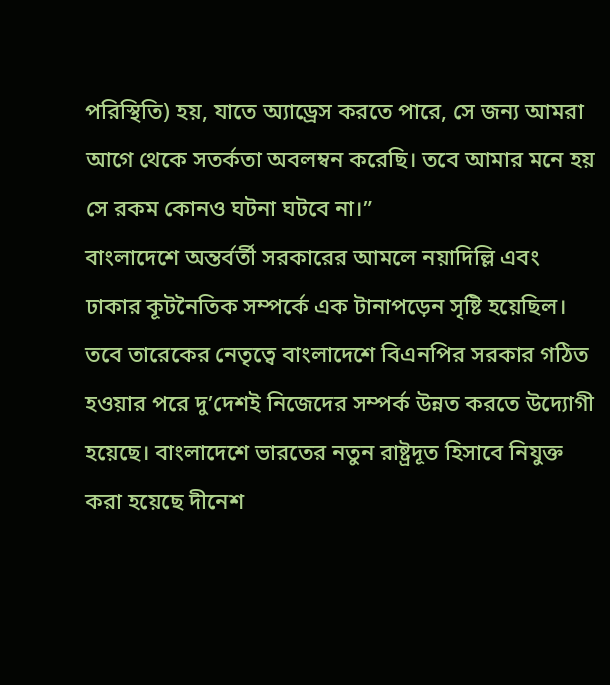পরিস্থিতি) হয়, যাতে অ্যাড্রেস করতে পারে, সে জন্য আমরা আগে থেকে সতর্কতা অবলম্বন করেছি। তবে আমার মনে হয় সে রকম কোনও ঘটনা ঘটবে না।”
বাংলাদেশে অন্তর্বর্তী সরকারের আমলে নয়াদিল্লি এবং ঢাকার কূটনৈতিক সম্পর্কে এক টানাপড়েন সৃষ্টি হয়েছিল। তবে তারেকের নেতৃত্বে বাংলাদেশে বিএনপির সরকার গঠিত হওয়ার পরে দু’দেশই নিজেদের সম্পর্ক উন্নত করতে উদ্যোগী হয়েছে। বাংলাদেশে ভারতের নতুন রাষ্ট্রদূত হিসাবে নিযুক্ত করা হয়েছে দীনেশ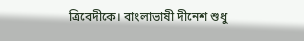ত্রিবেদীকে। বাংলাভাষী দীনেশ শুধু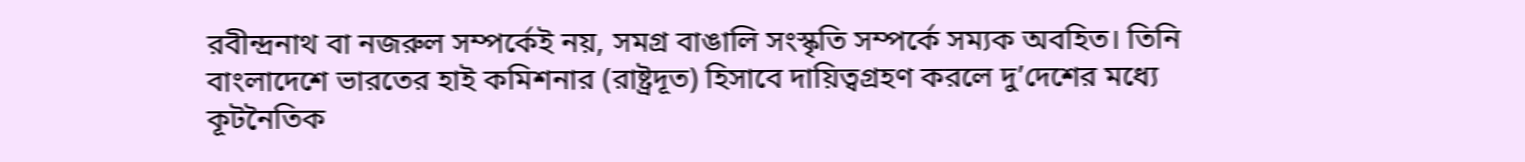রবীন্দ্রনাথ বা নজরুল সম্পর্কেই নয়, সমগ্র বাঙালি সংস্কৃতি সম্পর্কে সম্যক অবহিত। তিনি বাংলাদেশে ভারতের হাই কমিশনার (রাষ্ট্রদূত) হিসাবে দায়িত্বগ্রহণ করলে দু’দেশের মধ্যে কূটনৈতিক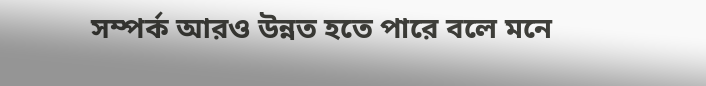সম্পর্ক আরও উন্নত হতে পারে বলে মনে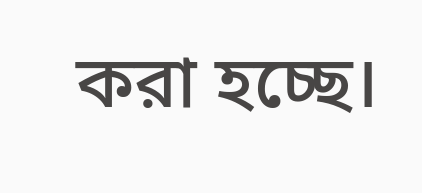করা হচ্ছে।